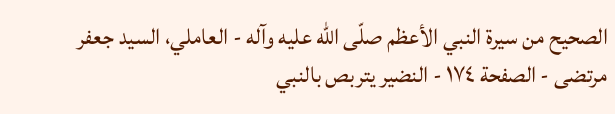الصحيح من سيرة النبي الأعظم صلّى الله عليه وآله - العاملي، السيد جعفر مرتضى - الصفحة ١٧٤ - النضير يتربص بالنبي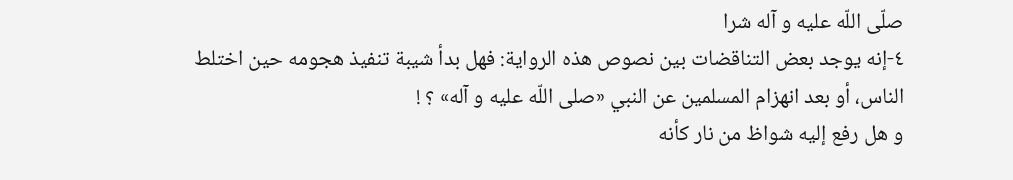صلّى اللّه عليه و آله شرا
٤-إنه يوجد بعض التناقضات بين نصوص هذه الرواية: فهل بدأ شيبة تنفيذ هجومه حين اختلط الناس، أو بعد انهزام المسلمين عن النبي «صلى اللّه عليه و آله» ؟ !
و هل رفع إليه شواظ من نار كأنه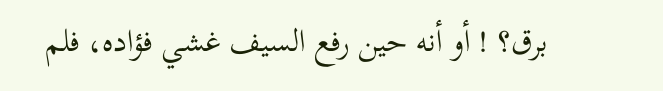برق؟ ! أو أنه حين رفع السيف غشي فؤاده، فلم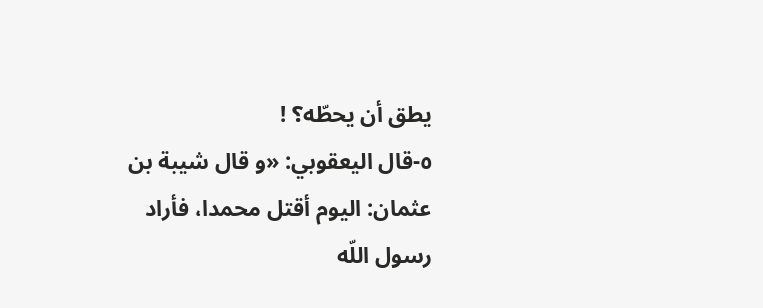يطق أن يحطّه؟ !
٥-قال اليعقوبي: «و قال شيبة بن عثمان: اليوم أقتل محمدا، فأراد رسول اللّه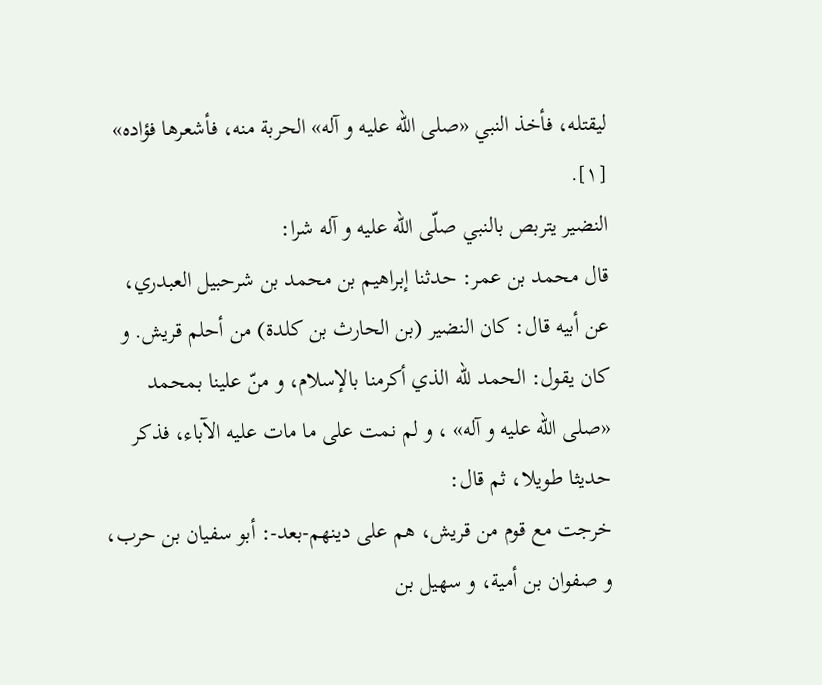ليقتله، فأخذ النبي «صلى اللّه عليه و آله» الحربة منه، فأشعرها فؤاده» [١].
النضير يتربص بالنبي صلّى اللّه عليه و آله شرا:
قال محمد بن عمر: حدثنا إبراهيم بن محمد بن شرحبيل العبدري، عن أبيه قال: كان النضير (بن الحارث بن كلدة) من أحلم قريش. و كان يقول: الحمد للّه الذي أكرمنا بالإسلام، و منّ علينا بمحمد «صلى اللّه عليه و آله» ، و لم نمت على ما مات عليه الآباء، فذكر حديثا طويلا، ثم قال:
خرجت مع قوم من قريش، هم على دينهم-بعد-: أبو سفيان بن حرب، و صفوان بن أمية، و سهيل بن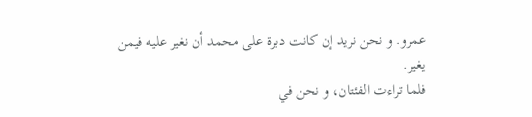عمرو. و نحن نريد إن كانت دبرة على محمد أن نغير عليه فيمن يغير.
فلما تراءت الفئتان، و نحن في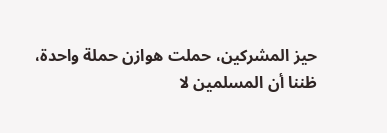حيز المشركين، حملت هوازن حملة واحدة، ظننا أن المسلمين لا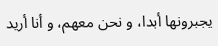يجبرونها أبدا، و نحن معهم، و أنا أريد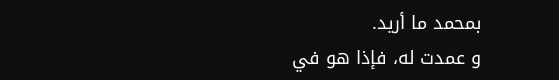بمحمد ما أريد.
و عمدت له، فإذا هو في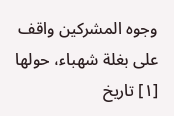وجوه المشركين واقف على بغلة شهباء، حولها
[١] تاريخ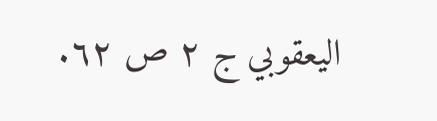اليعقوبي ج ٢ ص ٦٢.